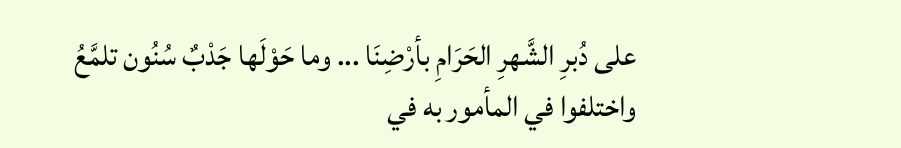على دُبرِ الشَّهرِ الحَرَامِ بأرْضِنَا ... وما حَوْلَها جَدْبٌ سُنُون تلمَّعُ
واختلفوا في المأمور به في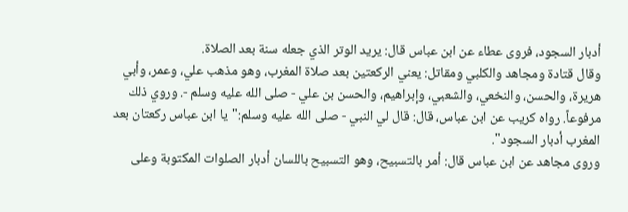أدبار السجود، فروى عطاء عن ابن عباس قال: يريد الوتر الذي جعله سنة بعد الصلاة.
وقال قتادة ومجاهد والكلبي ومقاتل: يعني الركعتين بعد صلاة المغرب، وهو مذهب علي، وعمر، وأبي هريرة، والحسن، والنخعي، والشعبي، وإبراهيم، والحسن بن علي - صلى الله عليه وسلم -. وروي ذلك مرفوعاً. رواه كريب عن ابن عباس، قال: قال لي النبي - صلى الله عليه وسلم:"يا ابن عباس ركعتان بعد المغرب أدبار السجود".
وروى مجاهد عن ابن عباس قال: أمر بالتسبيح، وهو التسبيح باللسان أدبار الصلوات المكتوبة وعلى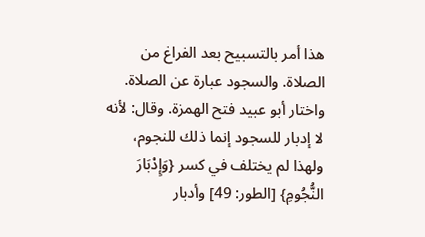هذا أمر بالتسبيح بعد الفراغ من الصلاة. والسجود عبارة عن الصلاة.
واختار أبو عبيد فتح الهمزة. وقال: لأنه لا إدبار للسجود إنما ذلك للنجوم، ولهذا لم يختلف في كسر {وَإِدْبَارَ النُّجُومِ} [الطور: 49] وأدبار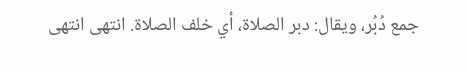جمع دُبُر، ويقال: دبر الصلاة، أي خلف الصلاة. انتهى انتهى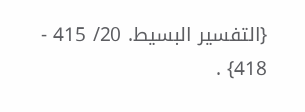{التفسير البسيط. 20/ 415 - 418} .